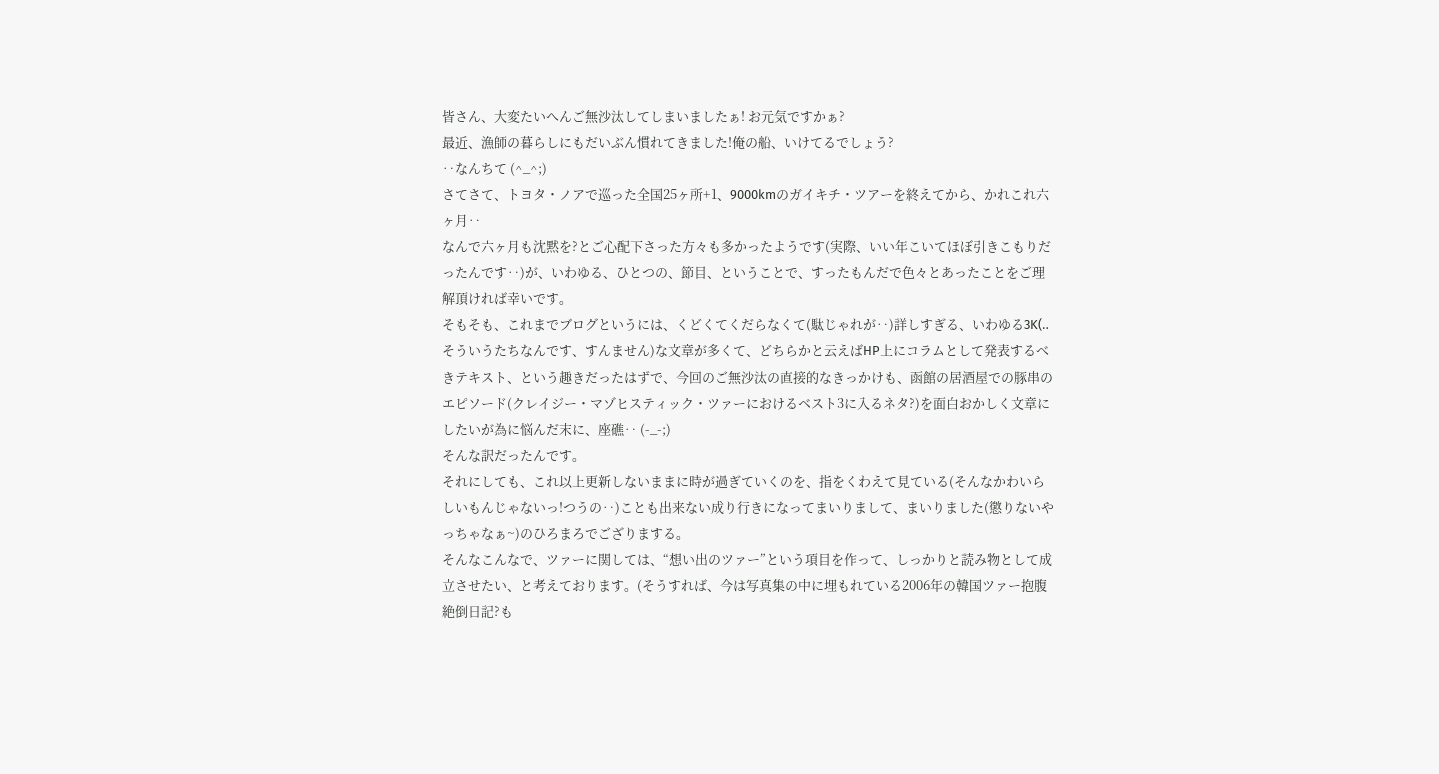皆さん、大変たいへんご無沙汰してしまいましたぁ! お元気ですかぁ?
最近、漁師の暮らしにもだいぶん慣れてきました!俺の船、いけてるでしょう?
‥なんちて (^_^;)
さてさて、トヨタ・ノアで巡った全国25ヶ所+1、9000kmのガイキチ・ツアーを終えてから、かれこれ六ヶ月‥
なんで六ヶ月も沈黙を?とご心配下さった方々も多かったようです(実際、いい年こいてほぼ引きこもりだったんです‥)が、いわゆる、ひとつの、節目、ということで、すったもんだで色々とあったことをご理解頂ければ幸いです。
そもそも、これまでブログというには、くどくてくだらなくて(駄じゃれが‥)詳しすぎる、いわゆる3K(‥そういうたちなんです、すんません)な文章が多くて、どちらかと云えばHP上にコラムとして発表するべきテキスト、という趣きだったはずで、今回のご無沙汰の直接的なきっかけも、函館の居酒屋での豚串のエピソード(クレイジー・マゾヒスティック・ツァーにおけるベスト3に入るネタ?)を面白おかしく文章にしたいが為に悩んだ末に、座礁‥ (-_-;)
そんな訳だったんです。
それにしても、これ以上更新しないままに時が過ぎていくのを、指をくわえて見ている(そんなかわいらしいもんじゃないっ!つうの‥)ことも出来ない成り行きになってまいりまして、まいりました(懲りないやっちゃなぁ~)のひろまろでござりまする。
そんなこんなで、ツァーに関しては、“想い出のツァー”という項目を作って、しっかりと読み物として成立させたい、と考えております。(そうすれば、今は写真集の中に埋もれている2006年の韓国ツァー抱腹絶倒日記?も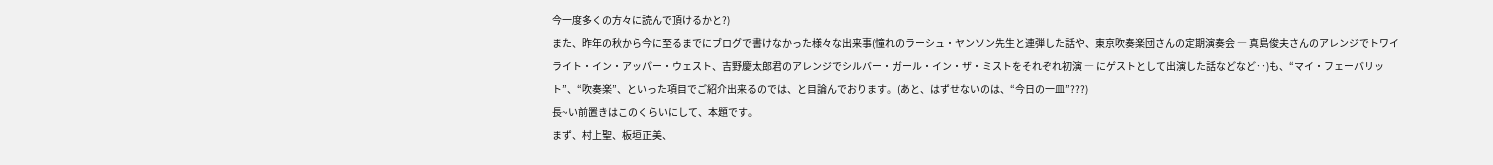今一度多くの方々に読んで頂けるかと?)
また、昨年の秋から今に至るまでにブログで書けなかった様々な出来事(憧れのラーシュ・ヤンソン先生と連弾した話や、東京吹奏楽団さんの定期演奏会 ― 真島俊夫さんのアレンジでトワイライト・イン・アッパー・ウェスト、吉野慶太郎君のアレンジでシルバー・ガール・イン・ザ・ミストをそれぞれ初演 ― にゲストとして出演した話などなど‥)も、“マイ・フェーバリット”、“吹奏楽”、といった項目でご紹介出来るのでは、と目論んでおります。(あと、はずせないのは、“今日の一皿”???)
長~い前置きはこのくらいにして、本題です。
まず、村上聖、板垣正美、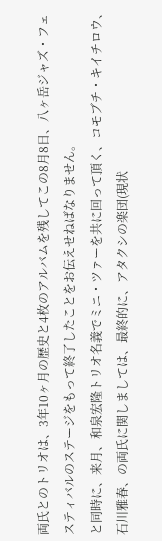両氏とのトリオは、3年10ヶ月の歴史と4枚のアルバムを残してこの8月8日、八ヶ岳ジャズ・フェスティバルのステージをもって終了したことをお伝えせねばなりません。
と同時に、来月、和泉宏隆トリオ名義でミニ・ツァーを共に回って頂く、コモブチ・キイチロウ、石川雅春、の両氏に関しましては、最終的に、アタクシの楽団(現状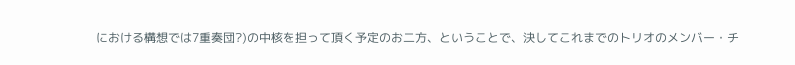における構想では7重奏団?)の中核を担って頂く予定のお二方、ということで、決してこれまでのトリオのメンバー・チ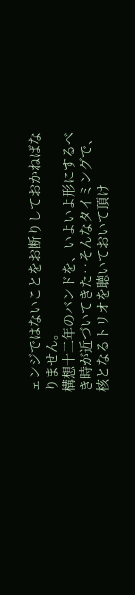ェンジではないことをお断りしておかねばなりません。
構想十二年のバンドを、いよいよ形にするべき時が近づいてきた‥そんなタイミングで、核となるトリオを聴いておいて頂け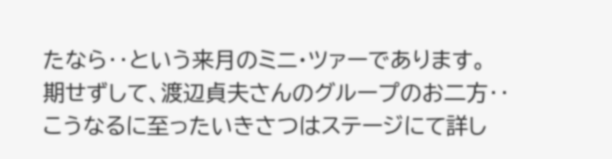たなら‥という来月のミニ・ツァーであります。
期せずして、渡辺貞夫さんのグループのお二方‥
こうなるに至ったいきさつはステージにて詳し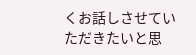くお話しさせていただきたいと思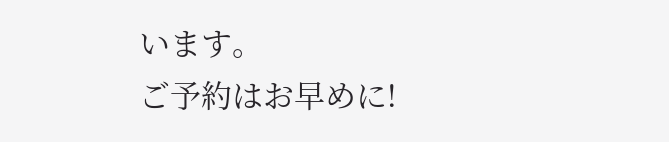います。
ご予約はお早めに!